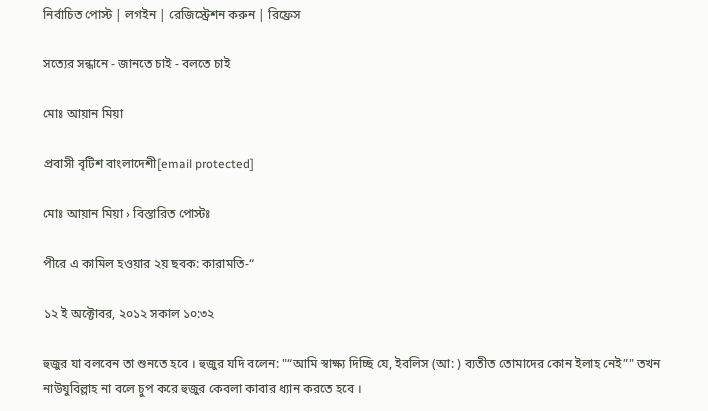নির্বাচিত পোস্ট | লগইন | রেজিস্ট্রেশন করুন | রিফ্রেস

সত্যের সন্ধানে - জানতে চাই - বলতে চাই

মোঃ আয়ান মিয়া

প্রবাসী বৃটিশ বাংলাদেশী[email protected]

মোঃ আয়ান মিয়া › বিস্তারিত পোস্টঃ

পীরে এ কামিল হওয়ার ২য় ছবক: কারামতি-“

১২ ই অক্টোবর, ২০১২ সকাল ১০:৩২

হুজুর যা বলবেন তা শুনতে হবে । হুজুর যদি বলেন: "“আমি স্বাক্ষ্য দিচ্ছি যে, ইবলিস (আ: ) ব্যতীত তোমাদের কোন ইলাহ নেই”" তখন নাউযুবিল্লাহ না বলে চুপ করে হুজুর কেবলা কাবার ধ্যান করতে হবে ।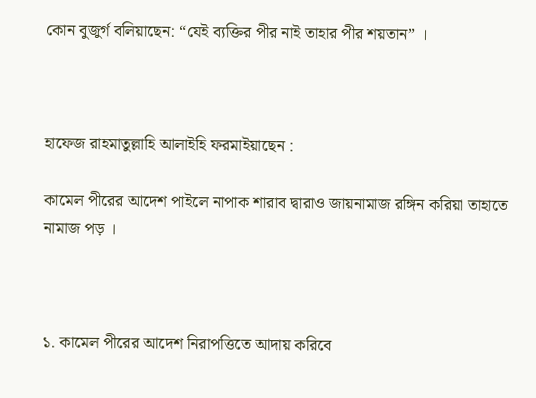কোন বুজুর্গ বলিয়াছেন: “যেই ব্যক্তির পীর নাই তাহার পীর শয়তান” ।



হাফেজ রাহমাতুল্লাহি আলাইহি ফরমাইয়াছেন :

কামেল পীরের আদেশ পাইলে নাপাক শারাব দ্বারাও জায়নামাজ রঙ্গিন করিয়া তাহাতে নামাজ পড় ।



১. কামেল পীরের আদেশ নিরাপত্তিতে আদায় করিবে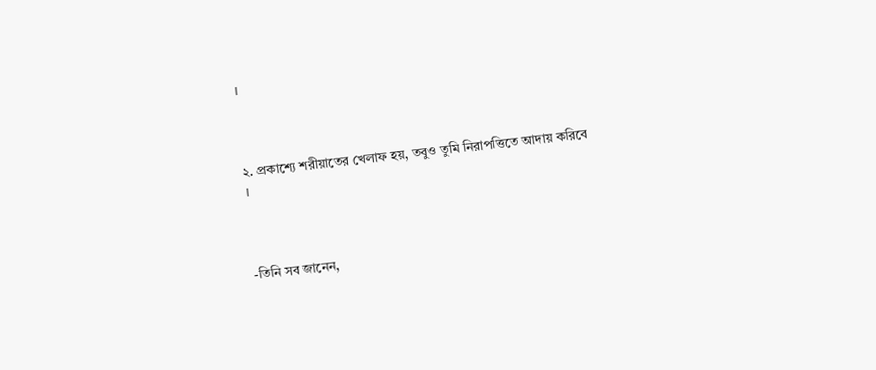।



২. প্রকাশ্যে শরীয়াতের খেলাফ হয়, তবুও তুমি নিরাপত্তিতে আদায় করিবে ।



-তিনি সব জানেন,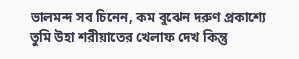ভালমন্দ সব চিনেন, কম বুঝেন দরুণ প্রকাশ্যে তুমি উহা শরীয়াতের খেলাফ দেখ কিন্তু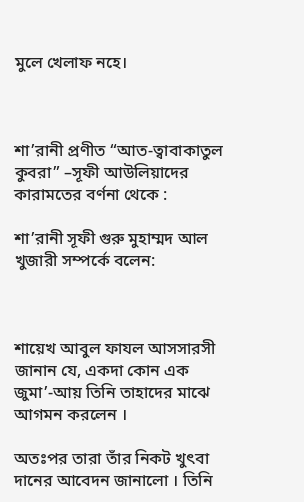মুলে খেলাফ নহে।



শা’রানী প্রণীত “আত-ত্বাবাকাতুল কুবরা” –সূফী আউলিয়াদের কারামতের বর্ণনা থেকে :

শা’রানী সূফী গুরু মুহাম্মদ আল খুজারী সম্পর্কে বলেন:



শায়েখ আবুল ফাযল আসসারসী জানান যে, একদা কোন এক জুমা’-আয় তিনি তাহাদের মাঝে আগমন করলেন ।

অতঃপর তারা তাঁর নিকট খুৎবা দানের আবেদন জানালো । তিনি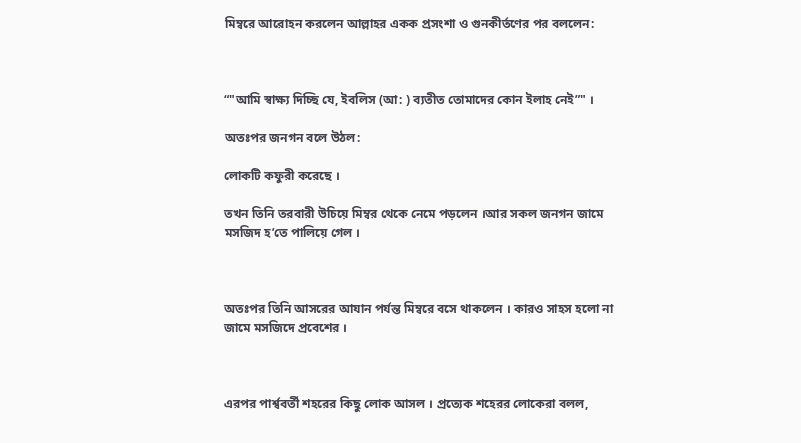মিম্বরে আরোহন করলেন আল্লাহর একক প্রসংশা ও গুনকীর্তণের পর বললেন:



“"আমি স্বাক্ষ্য দিচ্ছি যে, ইবলিস (আ: ) ব্যতীত তোমাদের কোন ইলাহ নেই”" ।

অতঃপর জনগন বলে উঠল:

লোকটি কফুরী করেছে ।

তখন তিনি তরবারী উচিয়ে মিম্বর থেকে নেমে পড়লেন ।আর সকল জনগন জামে মসজিদ হ’তে পালিয়ে গেল ।



অতঃপর তিনি আসরের আযান পর্যন্ত মিম্বরে বসে থাকলেন । কারও সাহস হলো না জামে মসজিদে প্রবেশের ।



এরপর পার্শ্ববর্তী শহরের কিছু লোক আসল । প্রত্যেক শহেরর লোকেরা বলল,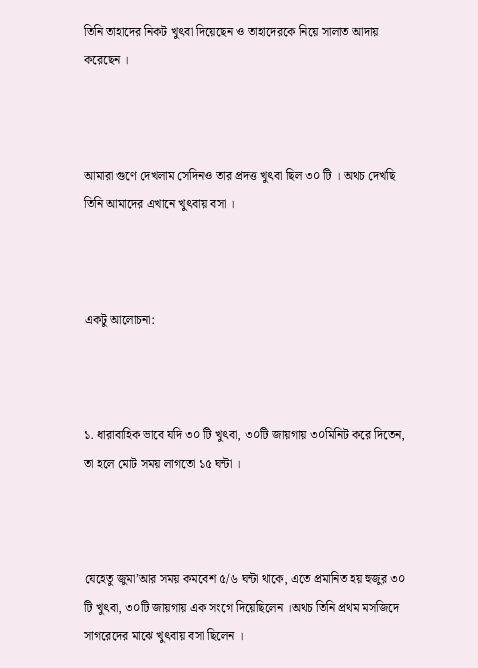তিনি তাহাদের নিকট খুৎবা দিয়েছেন ও তাহাদেরকে নিয়ে সালাত আদায় করেছেন ।



আমারা গুণে দেখলাম সেদিনও তার প্রদত্ত খুৎবা ছিল ৩০ টি । অথচ দেখছি তিনি আমাদের এখানে খুৎবায় বসা ।



একটু আলোচনা:



১. ধারাবাহিক ভাবে যদি ৩০ টি খুৎবা, ৩০টি জায়গায় ৩০মিনিট করে দিতেন, তা হলে মোট সময় লাগতো ১৫ ঘন্টা ।



যেহেতু জুমা’আর সময় কমবেশ ৫/৬ ঘন্টা থাকে, এতে প্রমানিত হয় হুজুর ৩০ টি খুৎবা, ৩০টি জায়গায় এক সংগে দিয়েছিলেন ।অথচ তিনি প্রথম মসজিদে সাগরেদের মাঝে খুৎবায় বসা ছিলেন ।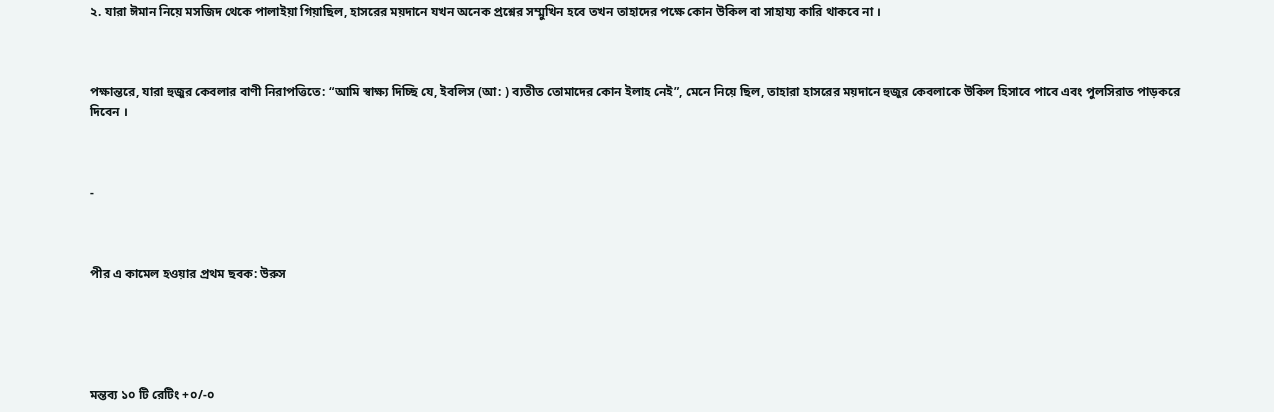২. যারা ঈমান নিয়ে মসজিদ থেকে পালাইয়া গিয়াছিল, হাসরের ময়দানে যখন অনেক প্রশ্নের সম্মুখিন হবে তখন তাহাদের পক্ষে কোন উকিল বা সাহায্য কারি থাকবে না ।



পক্ষান্তরে, যারা হুজুর কেবলার বাণী নিরাপত্তিতে: “আমি স্বাক্ষ্য দিচ্ছি যে, ইবলিস (আ: ) ব্যতীত তোমাদের কোন ইলাহ নেই”, মেনে নিয়ে ছিল, তাহারা হাসরের ময়দানে হুজুর কেবলাকে উকিল হিসাবে পাবে এবং পুলসিরাত পাড়করে দিবেন ।



-



পীর এ কামেল হওয়ার প্রথম ছবক: উরুস





মন্তব্য ১০ টি রেটিং +০/-০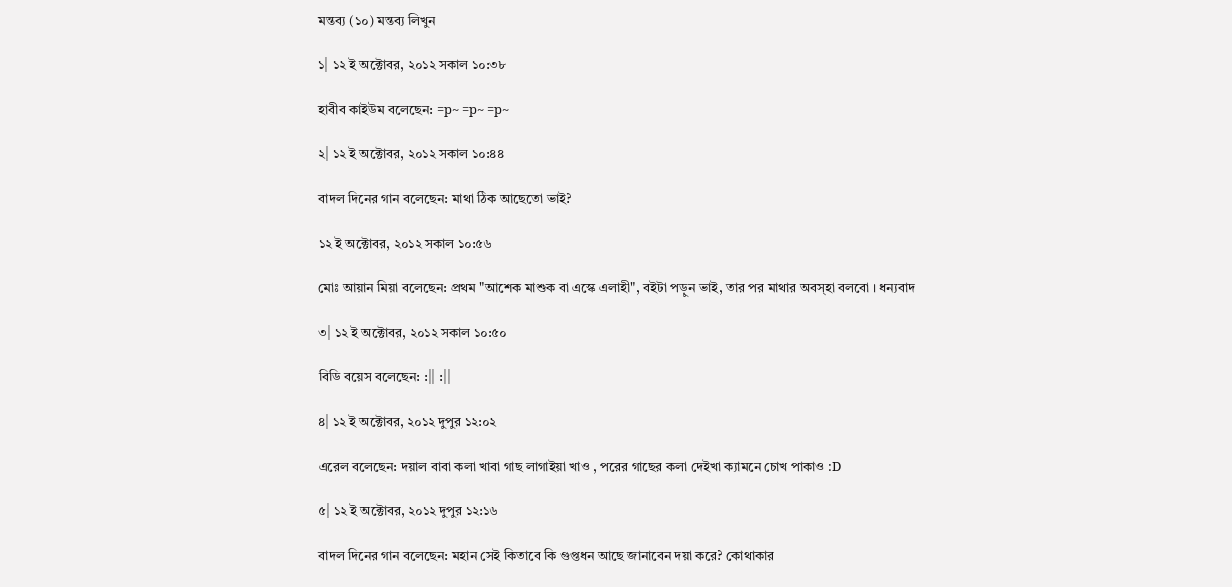মন্তব্য (১০) মন্তব্য লিখুন

১| ১২ ই অক্টোবর, ২০১২ সকাল ১০:৩৮

হাবীব কাইউম বলেছেন: =p~ =p~ =p~

২| ১২ ই অক্টোবর, ২০১২ সকাল ১০:৪৪

বাদল দিনের গান বলেছেন: মাথা ঠিক আছেতো ভাই?

১২ ই অক্টোবর, ২০১২ সকাল ১০:৫৬

মোঃ আয়ান মিয়া বলেছেন: প্রথম "আশেক মাশুক বা এস্কে এলাহী", বইটা পড়ুন ভাই, তার পর মাথার অবস্হা বলবো । ধন্যবাদ

৩| ১২ ই অক্টোবর, ২০১২ সকাল ১০:৫০

বিডি বয়েস বলেছেন: :|| :||

৪| ১২ ই অক্টোবর, ২০১২ দুপুর ১২:০২

এরেল বলেছেন: দয়াল বাবা কলা খাবা গাছ লাগাইয়া খাও , পরের গাছের কলা দেইখা ক্যামনে চোখ পাকাও :D

৫| ১২ ই অক্টোবর, ২০১২ দুপুর ১২:১৬

বাদল দিনের গান বলেছেন: মহান সেই কিতাবে কি গুপ্তধন আছে জানাবেন দয়া করে? কোথাকার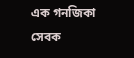এক গনজিকা সেবক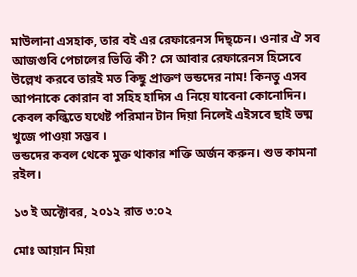মাউলানা এসহাক, তার বই এর রেফারেনস দিছ্চেন। ওনার ঐ সব আজগুবি পেচালের ভিত্তি কী? সে আবার রেফারেনস হিসেবে উল্লেখ করবে তারই মত কিছু প্রাক্তণ ভন্ডদের নাম! কিনতু এসব আপনাকে কোরান বা সহিহ হাদিস এ নিয়ে যাবেনা কোনোদিন। কেবল কল্কিতে যথেষ্ট পরিমান টান দিয়া নিলেই এইসবে ছাই ভষ্ম খুজে পাওয়া সম্ভব ।
ভন্ডদের কবল থেকে মুক্ত থাকার শক্তি অর্জন করুন। শুভ কামনা রইল।

১৩ ই অক্টোবর, ২০১২ রাত ৩:০২

মোঃ আয়ান মিয়া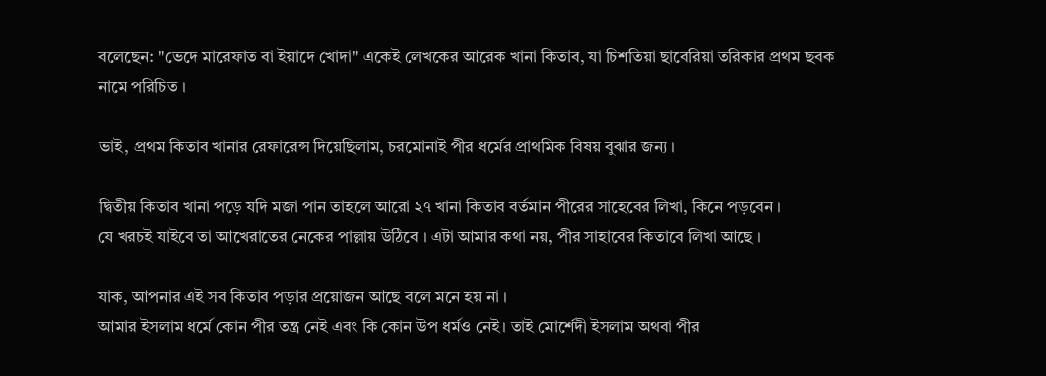বলেছেন: "ভেদে মারেফাত বা ইয়াদে খোদা" একেই লেখকের আরেক খানা কিতাব, যা চিশতিয়া ছাবেরিয়া তরিকার প্রথম ছবক নামে পরিচিত ।

ভাই, প্রথম কিতাব খানার রেফারেন্স দিয়েছিলাম, চরমোনাই পীর ধর্মের প্রাথমিক বিষয় বুঝার জন্য ।

দ্বিতীয় কিতাব খানা পড়ে যদি মজা পান তাহলে আরো ২৭ খানা কিতাব বর্তমান পীরের সাহেবের লিখা, কিনে পড়বেন ।
যে খরচই যাইবে তা আখেরাতের নেকের পাল্লায় উঠিবে । এটা আমার কথা নয়, পীর সাহাবের কিতাবে লিখা আছে ।

যাক, আপনার এই সব কিতাব পড়ার প্রয়োজন আছে বলে মনে হয় না ।
আমার ইসলাম ধর্মে কোন পীর তন্ত্র নেই এবং কি কোন উপ ধর্মও নেই। তাই মোর্শেদী ইসলাম অথবা পীর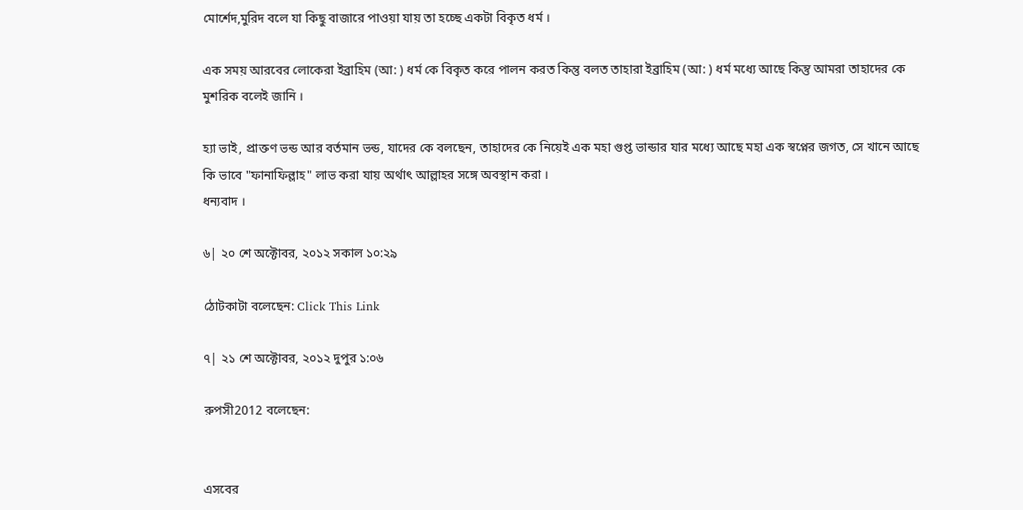মোর্শেদ,মুরিদ বলে যা কিছু বাজারে পাওয়া যায় তা হচ্ছে একটা বিকৃত ধর্ম ।

এক সময় আরবের লোকেরা ইব্রাহিম (আ: ) ধর্ম কে বিকৃত করে পালন করত কিন্তু বলত তাহারা ইব্রাহিম (আ: ) ধর্ম মধ্যে আছে কিন্তু আমরা তাহাদের কে মুশরিক বলেই জানি ।

হ্যা ভাই, প্রাক্তণ ভন্ড আর বর্তমান ভন্ড, যাদের কে বলছেন, তাহাদের কে নিয়েই এক মহা গুপ্ত ভান্ডার যার মধ্যে আছে মহা এক স্বপ্নের জগত, সে খানে আছে কি ভাবে "ফানাফিল্লাহ" লাভ করা যায় অর্থাৎ আল্লাহর সঙ্গে অবস্থান করা ।
ধন্যবাদ ।

৬| ২০ শে অক্টোবর, ২০১২ সকাল ১০:২৯

ঠোটকাটা বলেছেন: Click This Link

৭| ২১ শে অক্টোবর, ২০১২ দুপুর ১:০৬

রুপসী2012 বলেছেন:


এসবের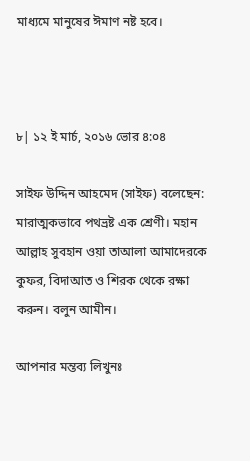মাধ্যমে মানুষের ঈমাণ নষ্ট হবে।



৮| ১২ ই মার্চ, ২০১৬ ভোর ৪:০৪

সাইফ উদ্দিন আহমেদ (সাইফ) বলেছেন: মারাত্মকভাবে পথভ্রষ্ট এক শ্রেণী। মহান আল্লাহ সুবহান ওয়া তাআলা আমাদেরকে কুফর, বিদাআত ও শিরক থেকে রক্ষা করুন। বলুন আমীন।

আপনার মন্তব্য লিখুনঃ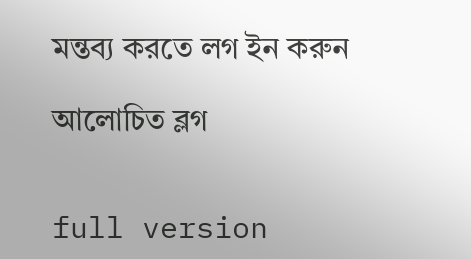মন্তব্য করতে লগ ইন করুন

আলোচিত ব্লগ


full version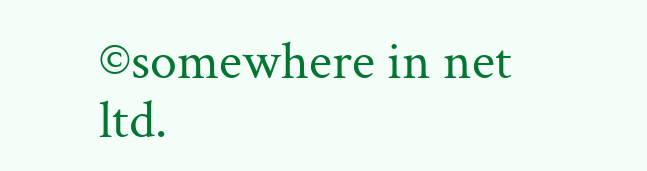©somewhere in net ltd.